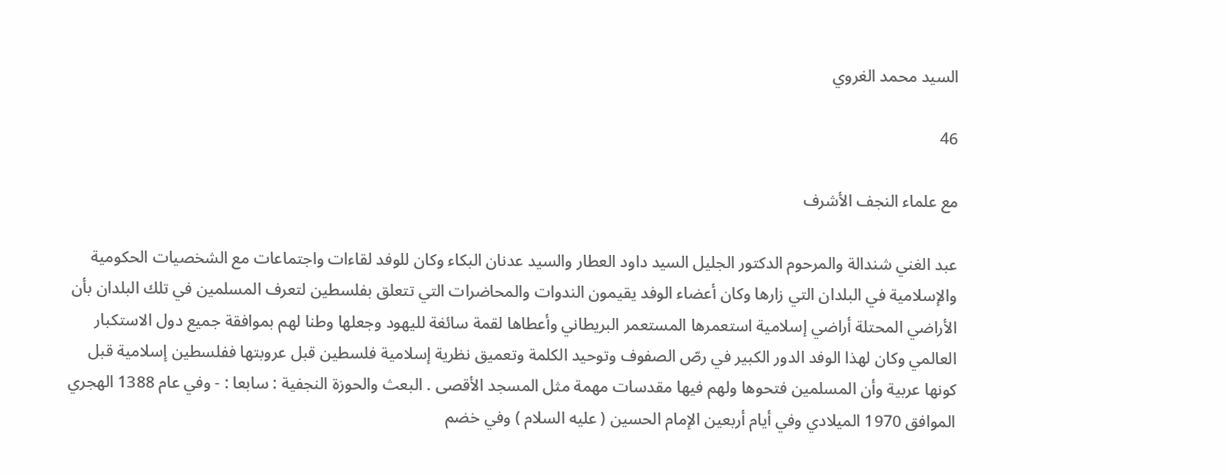السيد محمد الغروي

46

مع علماء النجف الأشرف

عبد الغني شندالة والمرحوم الدكتور الجليل السيد داود العطار والسيد عدنان البكاء وكان للوفد لقاءات واجتماعات مع الشخصيات الحكومية والإسلامية في البلدان التي زارها وكان أعضاء الوفد يقيمون الندوات والمحاضرات التي تتعلق بفلسطين لتعرف المسلمين في تلك البلدان بأن الأراضي المحتلة أراضي إسلامية استعمرها المستعمر البريطاني وأعطاها لقمة سائغة لليهود وجعلها وطنا لهم بموافقة جميع دول الاستكبار العالمي وكان لهذا الوفد الدور الكبير في رصّ الصفوف وتوحيد الكلمة وتعميق نظرية إسلامية فلسطين قبل عروبتها ففلسطين إسلامية قبل كونها عربية وأن المسلمين فتحوها ولهم فيها مقدسات مهمة مثل المسجد الأقصى . البعث والحوزة النجفية : سابعا : - وفي عام 1388 الهجري الموافق 1970 الميلادي وفي أيام أربعين الإمام الحسين ( عليه السلام ) وفي خضم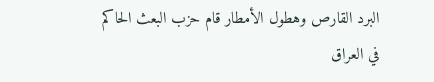البرد القارص وهطول الأمطار قام حزب البعث الحاكم في العراق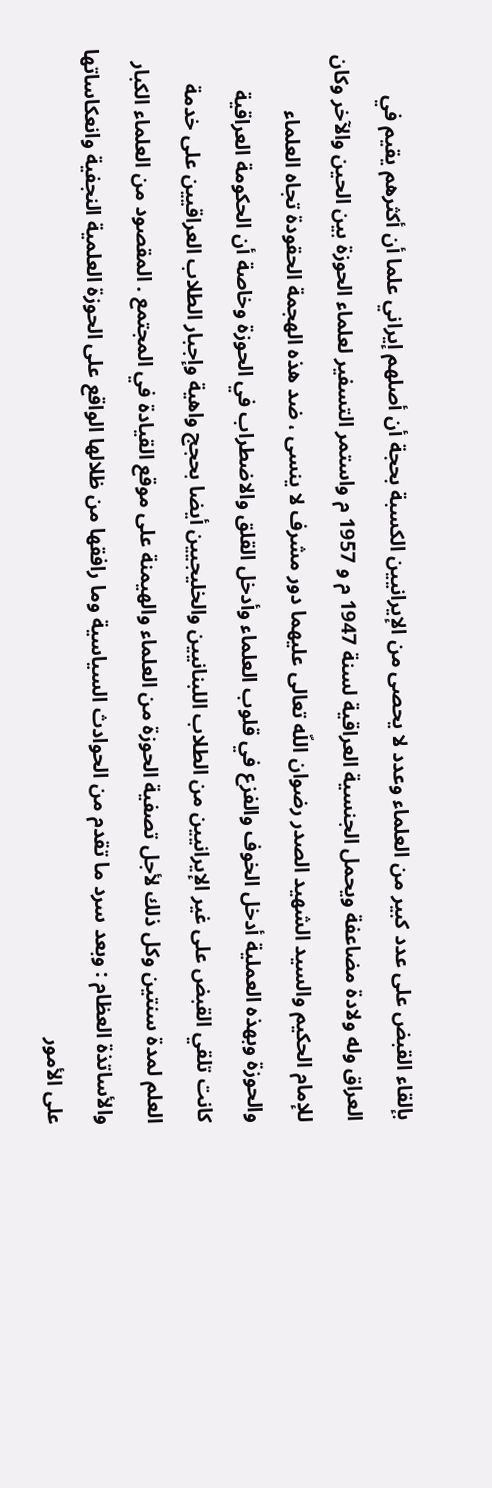بإلقاء القبض على عدد كبير من العلماء وعدد لا يحصى من الإيرانيين الكسبة بحجة أن أصلهم إيراني علما أن أكثرهم يقيم في العراق وله ولادة مضاعفة ويحمل الجنسية العراقية لسنة 1947 م و 1957 م واستمر التسفير لعلماء الحوزة بين الحين والآخر وكان للإمام الحكيم والسيد الشهيد الصدر رضوان اللّه تعالى عليهما دور مشرف لا ينسى ، ضد هذه الهجمة الحقودة تجاه العلماء والحوزة وبهذه العملية أدخل الخوف والفزع في قلوب العلماء وأدخل القلق والاضطراب في الحوزة وخاصة أن الحكومة العراقية كانت تلقي القبض على غير الإيرانيين من الطلاب اللبنانيين والخليجيين أيضا بحجج واهية وإجبار الطلاب العراقيين على خدمة العلم لمدة سنتين وكل ذلك لأجل تصفية الحوزة من العلماء والهيمنة على موقع القيادة في المجتمع . المقصود من العلماء الكبار والأساتذة العظام : وبعد سرد ما تقدم من الحوادث السياسية وما رافقها من ظلالها الواقع على الحوزة العلمية النجفية وانعكاساتها على الأمور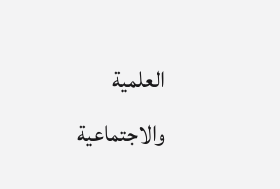العلمية والاجتماعية